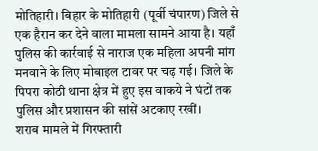मोतिहारी। बिहार के मोतिहारी (पूर्वी चंपारण) जिले से एक हैरान कर देने वाला मामला सामने आया है। यहाँ पुलिस की कार्रवाई से नाराज एक महिला अपनी मांग मनवाने के लिए मोबाइल टावर पर चढ़ गई। जिले के पिपरा कोठी थाना क्षेत्र में हुए इस वाकये ने घंटों तक पुलिस और प्रशासन की सांसें अटकाए रखीं।
शराब मामले में गिरफ्तारी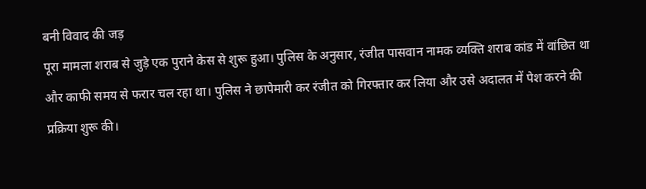बनी विवाद की जड़
पूरा मामला शराब से जुड़े एक पुराने केस से शुरू हुआ। पुलिस के अनुसार, रंजीत पासवान नामक व्यक्ति शराब कांड में वांछित था और काफी समय से फरार चल रहा था। पुलिस ने छापेमारी कर रंजीत को गिरफ्तार कर लिया और उसे अदालत में पेश करने की प्रक्रिया शुरू की।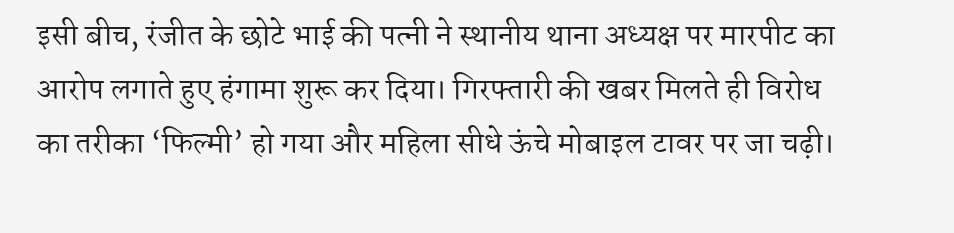इसी बीच, रंजीत के छोटे भाई की पत्नी ने स्थानीय थाना अध्यक्ष पर मारपीट का आरोप लगाते हुए हंगामा शुरू कर दिया। गिरफ्तारी की खबर मिलते ही विरोध का तरीका ‘फिल्मी’ हो गया और महिला सीधे ऊंचे मोबाइल टावर पर जा चढ़ी।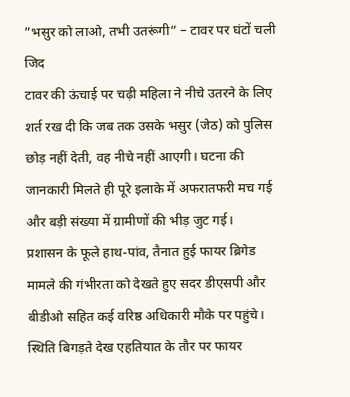”भसुर को लाओ, तभी उतरूंगी” – टावर पर घंटों चली जिद
टावर की ऊंचाई पर चढ़ी महिला ने नीचे उतरने के लिए शर्त रख दी कि जब तक उसके भसुर (जेठ) को पुलिस छोड़ नहीं देती, वह नीचे नहीं आएगी। घटना की जानकारी मिलते ही पूरे इलाके में अफरातफरी मच गई और बड़ी संख्या में ग्रामीणों की भीड़ जुट गई।
प्रशासन के फूले हाथ-पांव, तैनात हुई फायर ब्रिगेड
मामले की गंभीरता को देखते हुए सदर डीएसपी और बीडीओ सहित कई वरिष्ठ अधिकारी मौके पर पहुंचे। स्थिति बिगड़ते देख एहतियात के तौर पर फायर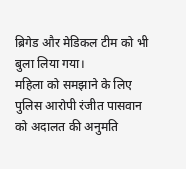ब्रिगेड और मेडिकल टीम को भी बुला लिया गया।
महिला को समझाने के लिए पुलिस आरोपी रंजीत पासवान को अदालत की अनुमति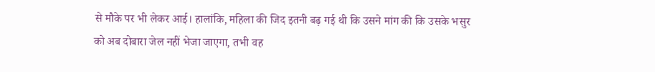से मौके पर भी लेकर आई। हालांकि, महिला की जिद इतनी बढ़ गई थी कि उसने मांग की कि उसके भसुर को अब दोबारा जेल नहीं भेजा जाएगा, तभी वह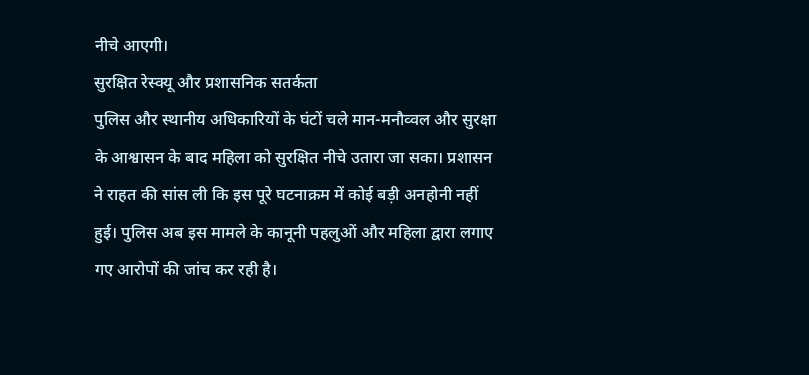नीचे आएगी।
सुरक्षित रेस्क्यू और प्रशासनिक सतर्कता
पुलिस और स्थानीय अधिकारियों के घंटों चले मान-मनौव्वल और सुरक्षा के आश्वासन के बाद महिला को सुरक्षित नीचे उतारा जा सका। प्रशासन ने राहत की सांस ली कि इस पूरे घटनाक्रम में कोई बड़ी अनहोनी नहीं हुई। पुलिस अब इस मामले के कानूनी पहलुओं और महिला द्वारा लगाए गए आरोपों की जांच कर रही है।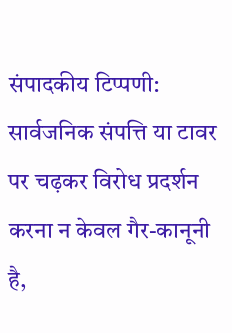संपादकीय टिप्पणी: सार्वजनिक संपत्ति या टावर पर चढ़कर विरोध प्रदर्शन करना न केवल गैर-कानूनी है,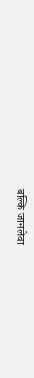बल्कि जानलेवा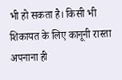भी हो सकता है। किसी भी शिकायत के लिए कानूनी रास्ता अपनाना ही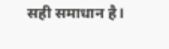सही समाधान है।